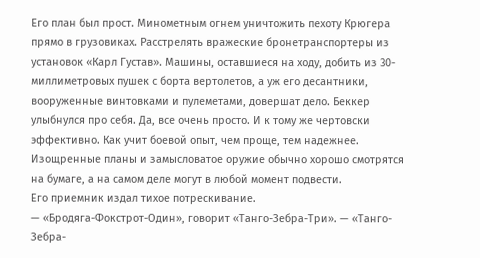Его план был прост. Минометным огнем уничтожить пехоту Крюгера прямо в грузовиках. Расстрелять вражеские бронетранспортеры из установок «Карл Густав». Машины, оставшиеся на ходу, добить из 30-миллиметровых пушек с борта вертолетов, а уж его десантники, вооруженные винтовками и пулеметами, довершат дело. Беккер улыбнулся про себя. Да, все очень просто. И к тому же чертовски эффективно. Как учит боевой опыт, чем проще, тем надежнее. Изощренные планы и замысловатое оружие обычно хорошо смотрятся на бумаге, а на самом деле могут в любой момент подвести.
Его приемник издал тихое потрескивание.
— «Бродяга-Фокстрот-Один», говорит «Танго-Зебра-Три». — «Танго-Зебра-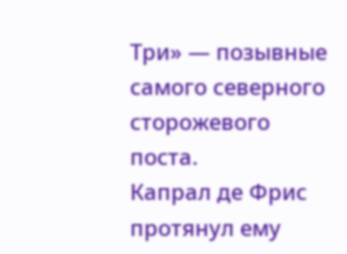Три» — позывные самого северного сторожевого поста.
Капрал де Фрис протянул ему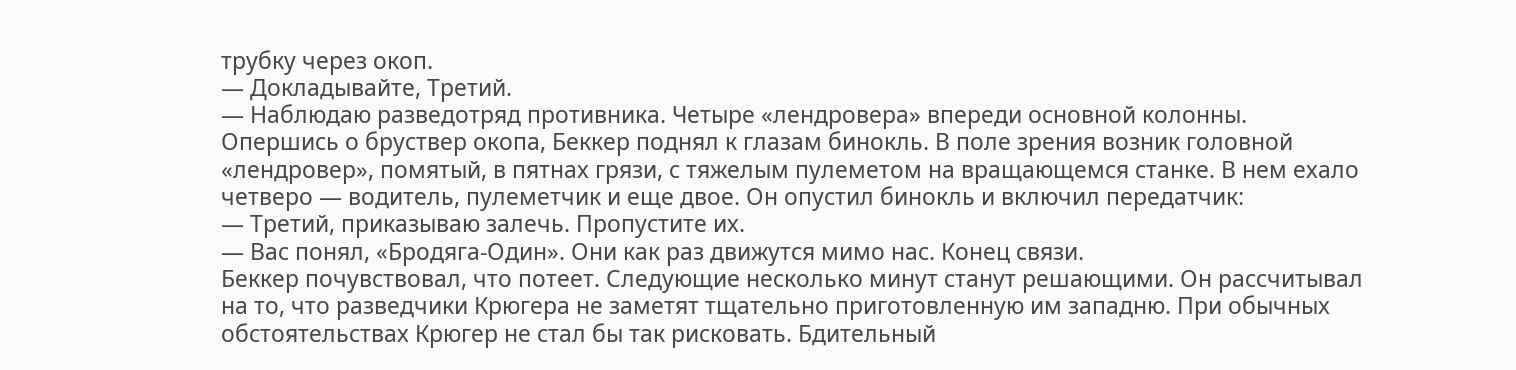трубку через окоп.
— Докладывайте, Третий.
— Наблюдаю разведотряд противника. Четыре «лендровера» впереди основной колонны.
Опершись о бруствер окопа, Беккер поднял к глазам бинокль. В поле зрения возник головной «лендровер», помятый, в пятнах грязи, с тяжелым пулеметом на вращающемся станке. В нем ехало четверо — водитель, пулеметчик и еще двое. Он опустил бинокль и включил передатчик:
— Третий, приказываю залечь. Пропустите их.
— Вас понял, «Бродяга-Один». Они как раз движутся мимо нас. Конец связи.
Беккер почувствовал, что потеет. Следующие несколько минут станут решающими. Он рассчитывал на то, что разведчики Крюгера не заметят тщательно приготовленную им западню. При обычных обстоятельствах Крюгер не стал бы так рисковать. Бдительный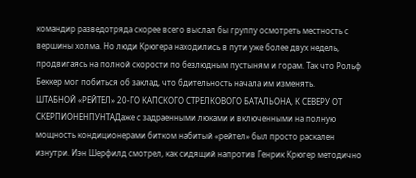командир разведотряда скорее всего выслал бы группу осмотреть местность с вершины холма. Но люди Крюгера находились в пути уже более двух недель, продвигаясь на полной скорости по безлюдным пустыням и горам. Так что Рольф Беккер мог побиться об заклад, что бдительность начала им изменять.
ШТАБНОЙ «РЕЙТЕЛ» 20-ГО КАПСКОГО СТРЕЛКОВОГО БАТАЛЬОНА, К СЕВЕРУ ОТ СКЕРПИОНЕНПУНТАДаже с задраенными люками и включенными на полную мощность кондиционерами битком набитый «рейтел» был просто раскален изнутри. Иэн Шерфилд смотрел, как сидящий напротив Генрик Крюгер методично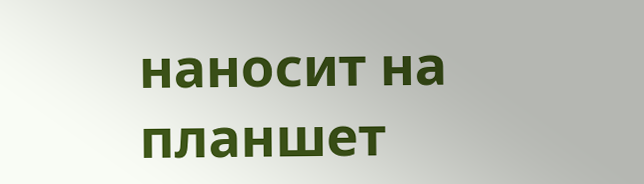наносит на планшет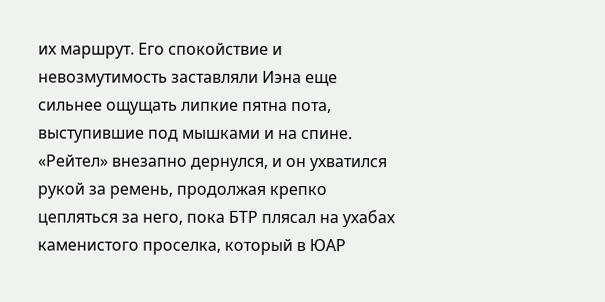их маршрут. Его спокойствие и невозмутимость заставляли Иэна еще сильнее ощущать липкие пятна пота, выступившие под мышками и на спине.
«Рейтел» внезапно дернулся, и он ухватился рукой за ремень, продолжая крепко цепляться за него, пока БТР плясал на ухабах каменистого проселка, который в ЮАР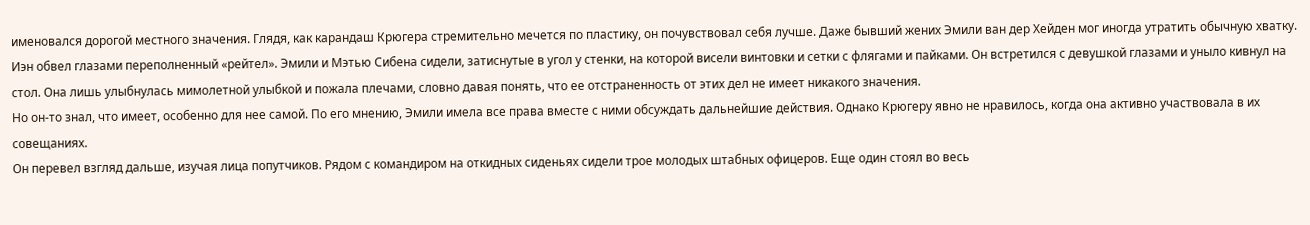именовался дорогой местного значения. Глядя, как карандаш Крюгера стремительно мечется по пластику, он почувствовал себя лучше. Даже бывший жених Эмили ван дер Хейден мог иногда утратить обычную хватку.
Иэн обвел глазами переполненный «рейтел». Эмили и Мэтью Сибена сидели, затиснутые в угол у стенки, на которой висели винтовки и сетки с флягами и пайками. Он встретился с девушкой глазами и уныло кивнул на стол. Она лишь улыбнулась мимолетной улыбкой и пожала плечами, словно давая понять, что ее отстраненность от этих дел не имеет никакого значения.
Но он-то знал, что имеет, особенно для нее самой. По его мнению, Эмили имела все права вместе с ними обсуждать дальнейшие действия. Однако Крюгеру явно не нравилось, когда она активно участвовала в их совещаниях.
Он перевел взгляд дальше, изучая лица попутчиков. Рядом с командиром на откидных сиденьях сидели трое молодых штабных офицеров. Еще один стоял во весь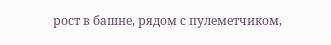рост в башне, рядом с пулеметчиком,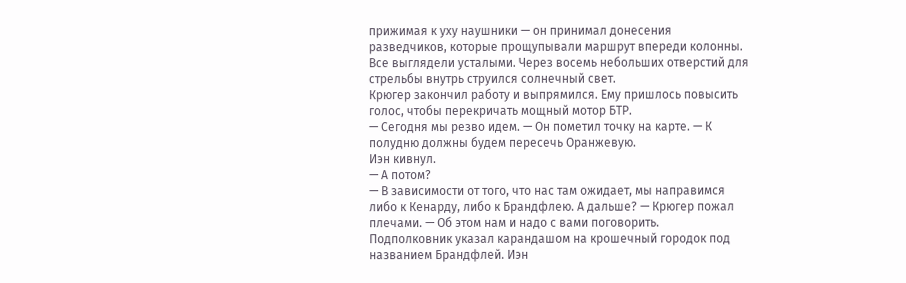прижимая к уху наушники — он принимал донесения разведчиков, которые прощупывали маршрут впереди колонны. Все выглядели усталыми. Через восемь небольших отверстий для стрельбы внутрь струился солнечный свет.
Крюгер закончил работу и выпрямился. Ему пришлось повысить голос, чтобы перекричать мощный мотор БТР.
— Сегодня мы резво идем. — Он пометил точку на карте. — К полудню должны будем пересечь Оранжевую.
Иэн кивнул.
— А потом?
— В зависимости от того, что нас там ожидает, мы направимся либо к Кенарду, либо к Брандфлею. А дальше? — Крюгер пожал плечами. — Об этом нам и надо с вами поговорить.
Подполковник указал карандашом на крошечный городок под названием Брандфлей. Иэн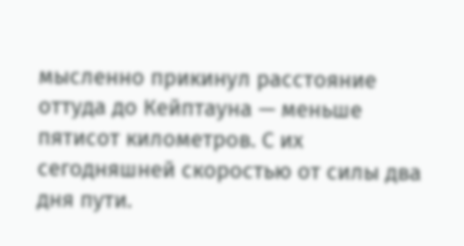мысленно прикинул расстояние оттуда до Кейптауна — меньше пятисот километров. С их сегодняшней скоростью от силы два дня пути.